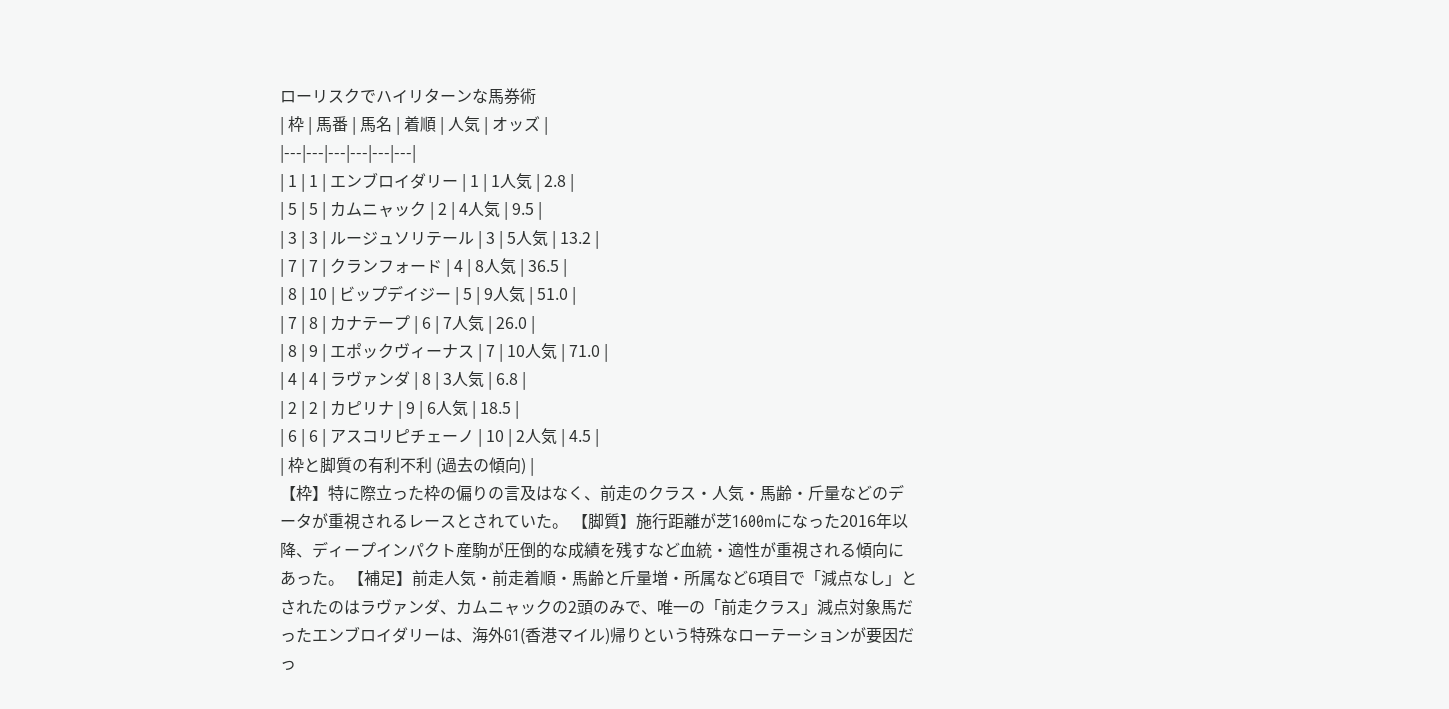ローリスクでハイリターンな馬券術
| 枠 | 馬番 | 馬名 | 着順 | 人気 | オッズ |
|---|---|---|---|---|---|
| 1 | 1 | エンブロイダリー | 1 | 1人気 | 2.8 |
| 5 | 5 | カムニャック | 2 | 4人気 | 9.5 |
| 3 | 3 | ルージュソリテール | 3 | 5人気 | 13.2 |
| 7 | 7 | クランフォード | 4 | 8人気 | 36.5 |
| 8 | 10 | ビップデイジー | 5 | 9人気 | 51.0 |
| 7 | 8 | カナテープ | 6 | 7人気 | 26.0 |
| 8 | 9 | エポックヴィーナス | 7 | 10人気 | 71.0 |
| 4 | 4 | ラヴァンダ | 8 | 3人気 | 6.8 |
| 2 | 2 | カピリナ | 9 | 6人気 | 18.5 |
| 6 | 6 | アスコリピチェーノ | 10 | 2人気 | 4.5 |
| 枠と脚質の有利不利 (過去の傾向) |
【枠】特に際立った枠の偏りの言及はなく、前走のクラス・人気・馬齢・斤量などのデータが重視されるレースとされていた。 【脚質】施行距離が芝1600mになった2016年以降、ディープインパクト産駒が圧倒的な成績を残すなど血統・適性が重視される傾向にあった。 【補足】前走人気・前走着順・馬齢と斤量増・所属など6項目で「減点なし」とされたのはラヴァンダ、カムニャックの2頭のみで、唯一の「前走クラス」減点対象馬だったエンブロイダリーは、海外G1(香港マイル)帰りという特殊なローテーションが要因だっ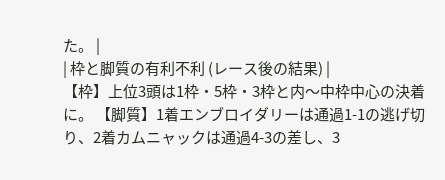た。 |
| 枠と脚質の有利不利 (レース後の結果) |
【枠】上位3頭は1枠・5枠・3枠と内〜中枠中心の決着に。 【脚質】1着エンブロイダリーは通過1-1の逃げ切り、2着カムニャックは通過4-3の差し、3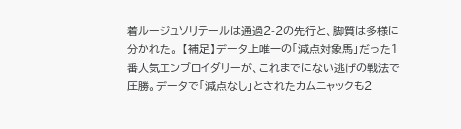着ルージュソリテールは通過2-2の先行と、脚質は多様に分かれた。 【補足】データ上唯一の「減点対象馬」だった1番人気エンブロイダリーが、これまでにない逃げの戦法で圧勝。データで「減点なし」とされたカムニャックも2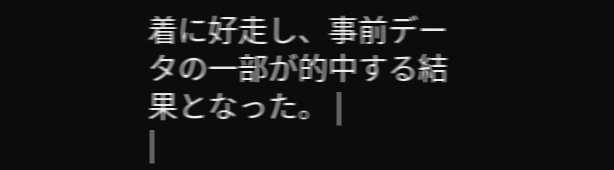着に好走し、事前データの一部が的中する結果となった。 |
|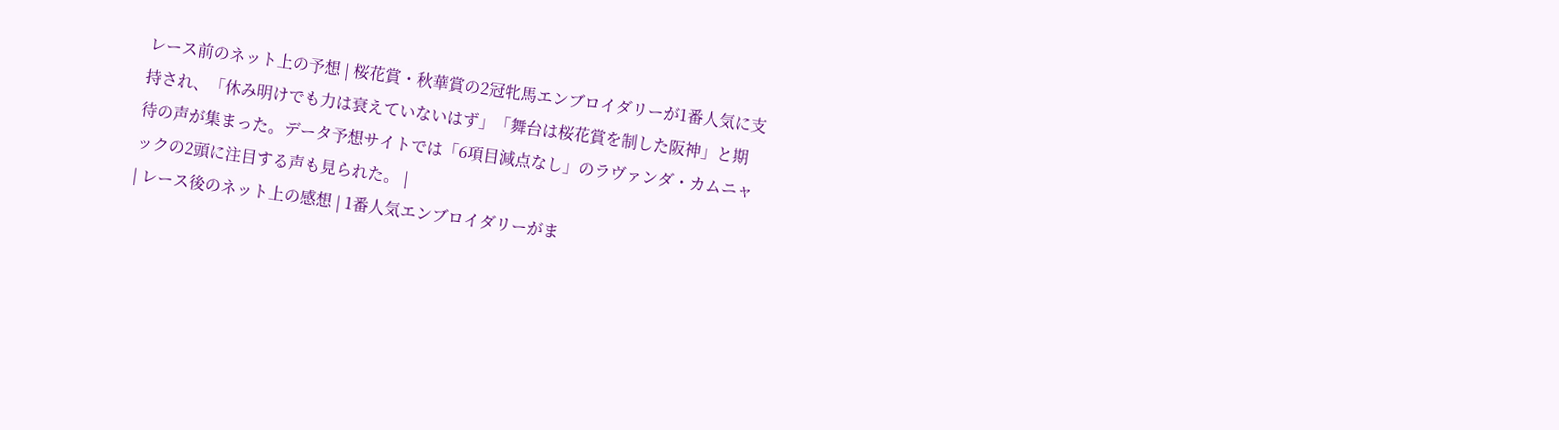レース前のネット上の予想 | 桜花賞・秋華賞の2冠牝馬エンブロイダリーが1番人気に支持され、「休み明けでも力は衰えていないはず」「舞台は桜花賞を制した阪神」と期待の声が集まった。データ予想サイトでは「6項目減点なし」のラヴァンダ・カムニャックの2頭に注目する声も見られた。 |
| レース後のネット上の感想 | 1番人気エンブロイダリーがま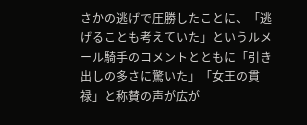さかの逃げで圧勝したことに、「逃げることも考えていた」というルメール騎手のコメントとともに「引き出しの多さに驚いた」「女王の貫禄」と称賛の声が広が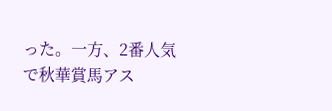った。一方、2番人気で秋華賞馬アス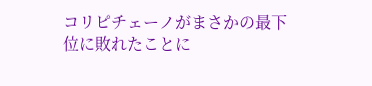コリピチェーノがまさかの最下位に敗れたことに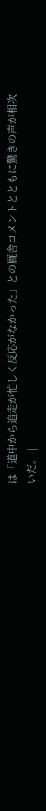は「道中から追走が忙しく反応がなかった」との厩舎コメントとともに驚きの声が相次いだ。 |